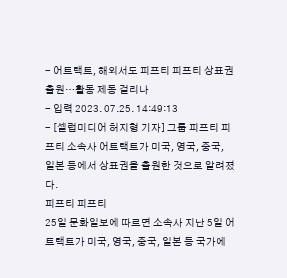- 어트랙트, 해외서도 피프티 피프티 상표권 출원…활동 제동 걸리나
- 입력 2023. 07.25. 14:49:13
- [셀럽미디어 허지형 기자] 그룹 피프티 피프티 소속사 어트랙트가 미국, 영국, 중국, 일본 등에서 상표권을 출원한 것으로 알려졌다.
피프티 피프티
25일 문화일보에 따르면 소속사 지난 5일 어트랙트가 미국, 영국, 중국, 일본 등 국가에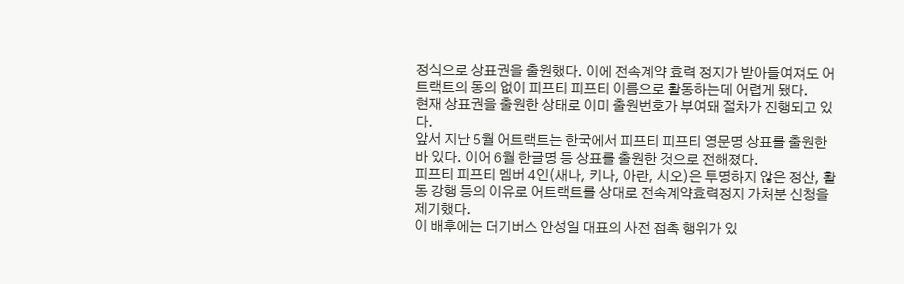정식으로 상표권을 출원했다. 이에 전속계약 효력 정지가 받아들여져도 어트랙트의 동의 없이 피프티 피프티 이름으로 활동하는데 어렵게 됐다.
현재 상표권을 출원한 상태로 이미 출원번호가 부여돼 절차가 진행되고 있다.
앞서 지난 5월 어트랙트는 한국에서 피프티 피프티 영문명 상표를 출원한 바 있다. 이어 6월 한글명 등 상표를 출원한 것으로 전해졌다.
피프티 피프티 멤버 4인(새나, 키나, 아란, 시오)은 투명하지 않은 정산, 활동 강행 등의 이유로 어트랙트를 상대로 전속계약효력정지 가처분 신청을 제기했다.
이 배후에는 더기버스 안성일 대표의 사전 접촉 행위가 있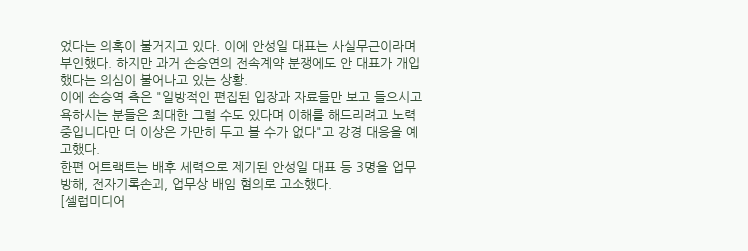었다는 의혹이 불거지고 있다. 이에 안성일 대표는 사실무근이라며 부인했다. 하지만 과거 손승연의 전속계약 분쟁에도 안 대표가 개입했다는 의심이 불어나고 있는 상황.
이에 손승역 측은 "일방적인 편집된 입장과 자료들만 보고 들으시고 욕하시는 분들은 최대한 그럴 수도 있다며 이해를 해드리려고 노력 중입니다만 더 이상은 가만히 두고 볼 수가 없다"고 강경 대응을 예고했다.
한편 어트랙트는 배후 세력으로 제기된 안성일 대표 등 3명을 업무 방해, 전자기록손괴, 업무상 배임 혐의로 고소했다.
[셀럽미디어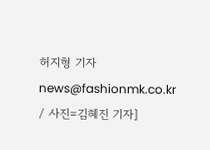허지형 기자 news@fashionmk.co.kr / 사진=김혜진 기자]